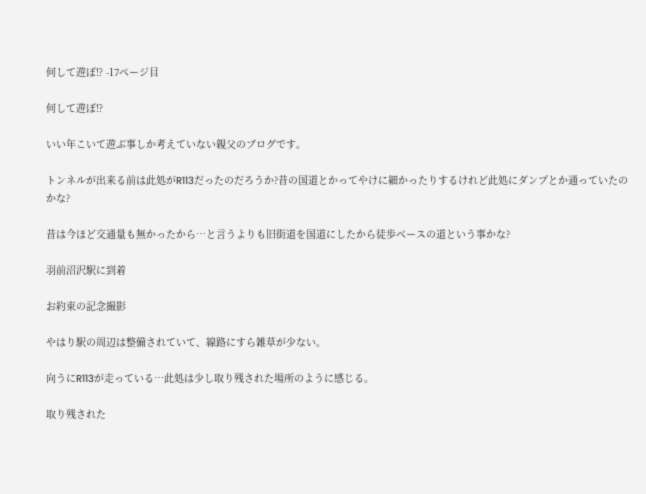何して遊ぼ⁉ -17ページ目

何して遊ぼ⁉

いい年こいて遊ぶ事しか考えていない親父のブログです。

トンネルが出来る前は此処がR113だったのだろうか?昔の国道とかってやけに細かったりするけれど此処にダンプとか通っていたのかな?

昔は今ほど交通量も無かったから…と言うよりも旧街道を国道にしたから徒歩ベースの道という事かな?

羽前沼沢駅に到着

お約束の記念撮影

やはり駅の周辺は整備されていて、線路にすら雑草が少ない。

向うにR113が走っている…此処は少し取り残された場所のように感じる。

取り残された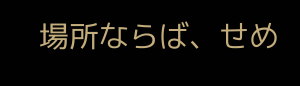場所ならば、せめ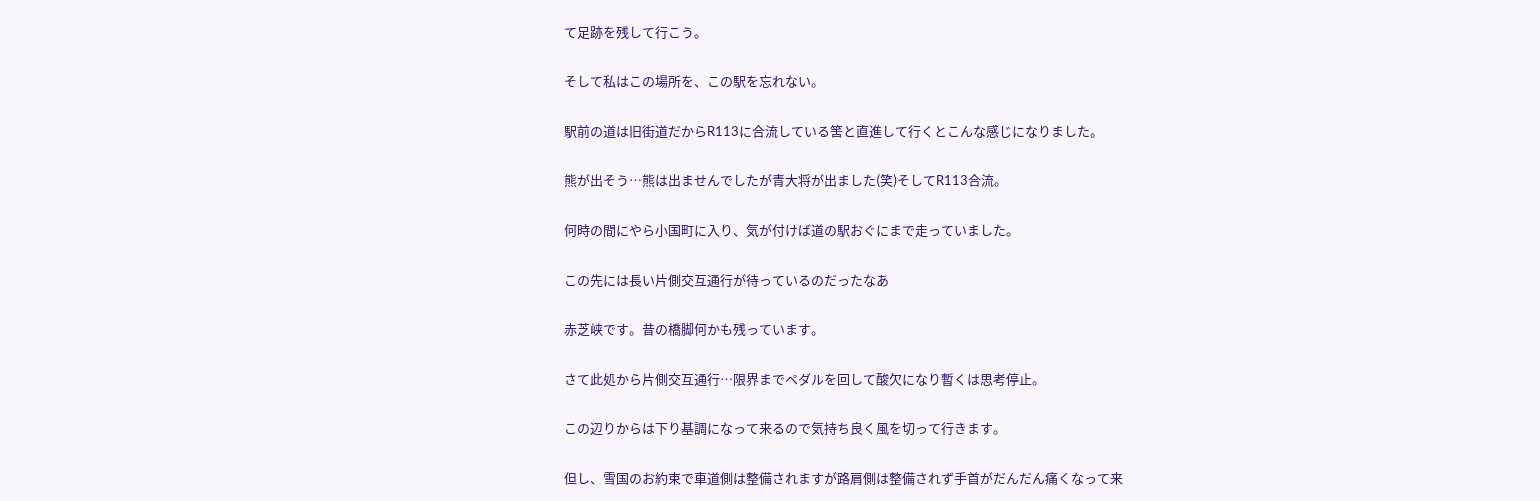て足跡を残して行こう。

そして私はこの場所を、この駅を忘れない。

駅前の道は旧街道だからR113に合流している筈と直進して行くとこんな感じになりました。

熊が出そう…熊は出ませんでしたが青大将が出ました(笑)そしてR113合流。

何時の間にやら小国町に入り、気が付けば道の駅おぐにまで走っていました。

この先には長い片側交互通行が待っているのだったなあ

赤芝峡です。昔の橋脚何かも残っています。

さて此処から片側交互通行…限界までペダルを回して酸欠になり暫くは思考停止。

この辺りからは下り基調になって来るので気持ち良く風を切って行きます。

但し、雪国のお約束で車道側は整備されますが路肩側は整備されず手首がだんだん痛くなって来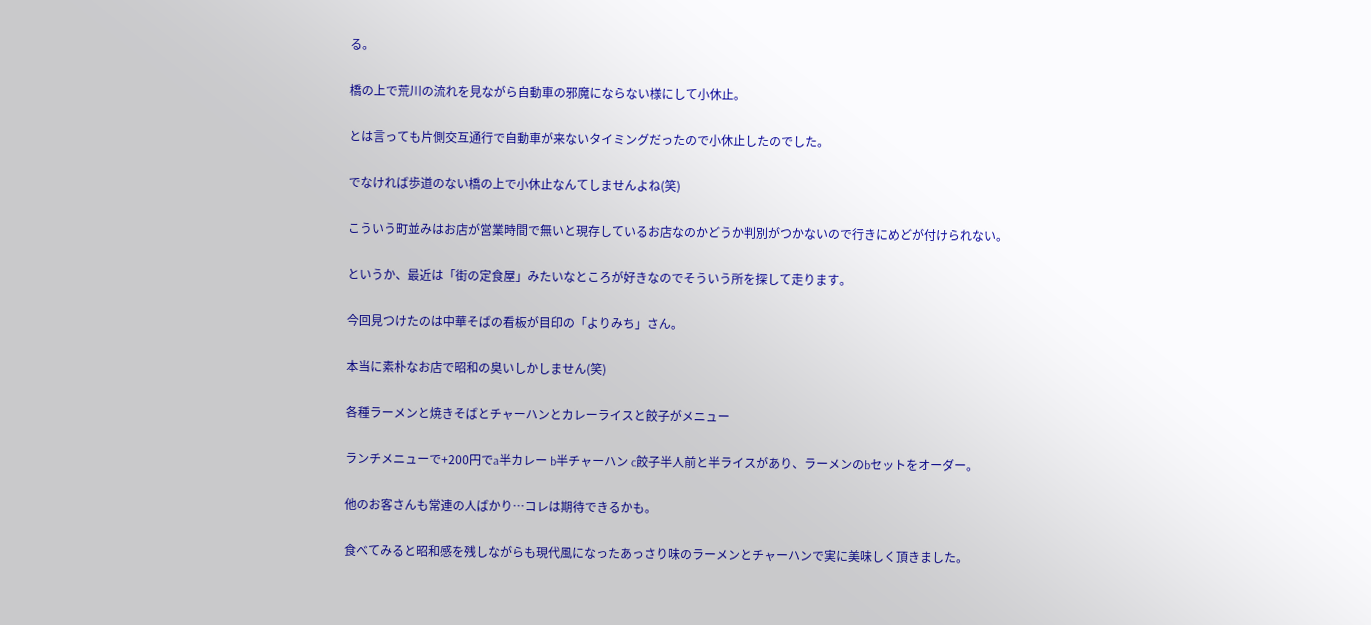る。

橋の上で荒川の流れを見ながら自動車の邪魔にならない様にして小休止。

とは言っても片側交互通行で自動車が来ないタイミングだったので小休止したのでした。

でなければ歩道のない橋の上で小休止なんてしませんよね(笑)

こういう町並みはお店が営業時間で無いと現存しているお店なのかどうか判別がつかないので行きにめどが付けられない。

というか、最近は「街の定食屋」みたいなところが好きなのでそういう所を探して走ります。

今回見つけたのは中華そばの看板が目印の「よりみち」さん。

本当に素朴なお店で昭和の臭いしかしません(笑)

各種ラーメンと焼きそばとチャーハンとカレーライスと餃子がメニュー

ランチメニューで+200円でa半カレー b半チャーハン c餃子半人前と半ライスがあり、ラーメンのbセットをオーダー。

他のお客さんも常連の人ばかり…コレは期待できるかも。

食べてみると昭和感を残しながらも現代風になったあっさり味のラーメンとチャーハンで実に美味しく頂きました。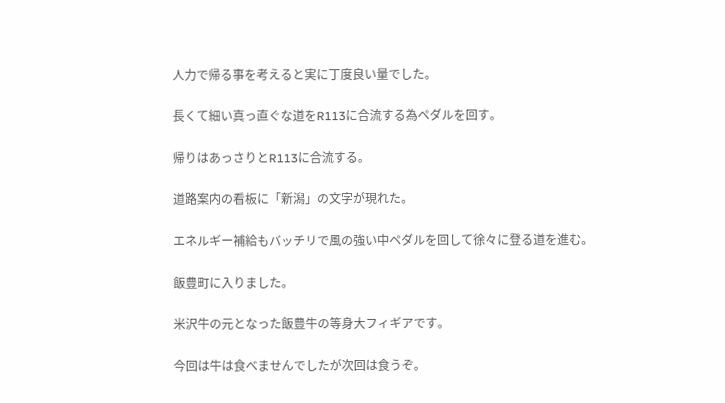人力で帰る事を考えると実に丁度良い量でした。

長くて細い真っ直ぐな道をR113に合流する為ペダルを回す。

帰りはあっさりとR113に合流する。

道路案内の看板に「新潟」の文字が現れた。

エネルギー補給もバッチリで風の強い中ペダルを回して徐々に登る道を進む。

飯豊町に入りました。

米沢牛の元となった飯豊牛の等身大フィギアです。

今回は牛は食べませんでしたが次回は食うぞ。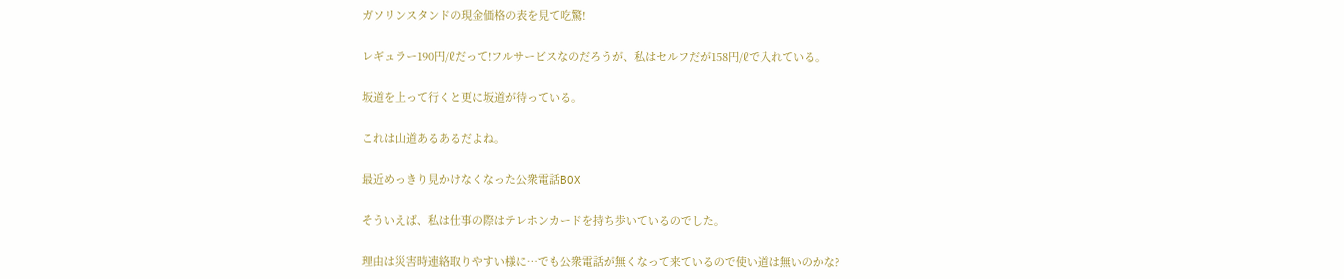ガソリンスタンドの現金価格の表を見て吃驚!

レギュラー190円/ℓだって!フルサービスなのだろうが、私はセルフだが158円/ℓで入れている。

坂道を上って行くと更に坂道が待っている。

これは山道あるあるだよね。

最近めっきり見かけなくなった公衆電話BOX

そういえば、私は仕事の際はテレホンカードを持ち歩いているのでした。

理由は災害時連絡取りやすい様に…でも公衆電話が無くなって来ているので使い道は無いのかな?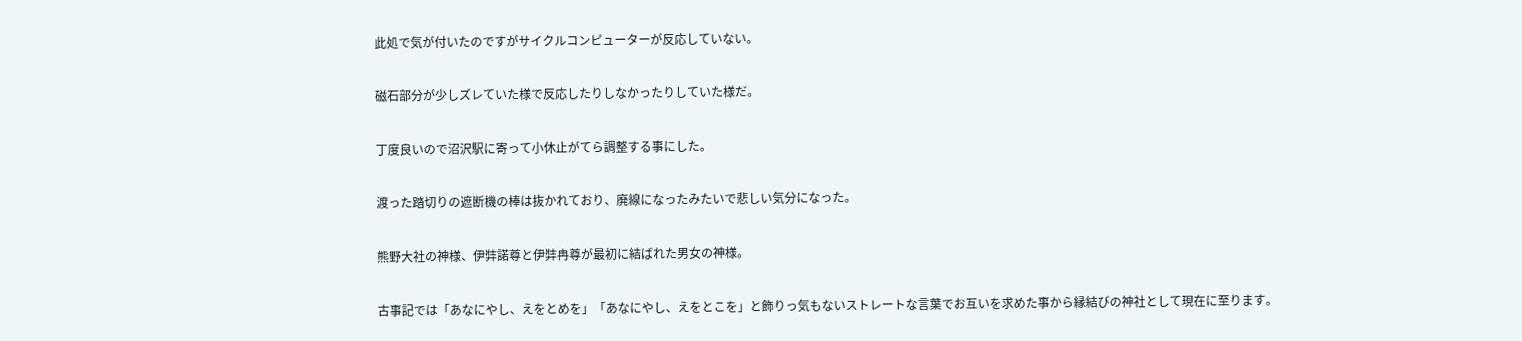此処で気が付いたのですがサイクルコンピューターが反応していない。

磁石部分が少しズレていた様で反応したりしなかったりしていた様だ。

丁度良いので沼沢駅に寄って小休止がてら調整する事にした。

渡った踏切りの遮断機の棒は抜かれており、廃線になったみたいで悲しい気分になった。

熊野大社の神様、伊弉諾尊と伊弉冉尊が最初に結ばれた男女の神様。

古事記では「あなにやし、えをとめを」「あなにやし、えをとこを」と飾りっ気もないストレートな言葉でお互いを求めた事から縁結びの神社として現在に至ります。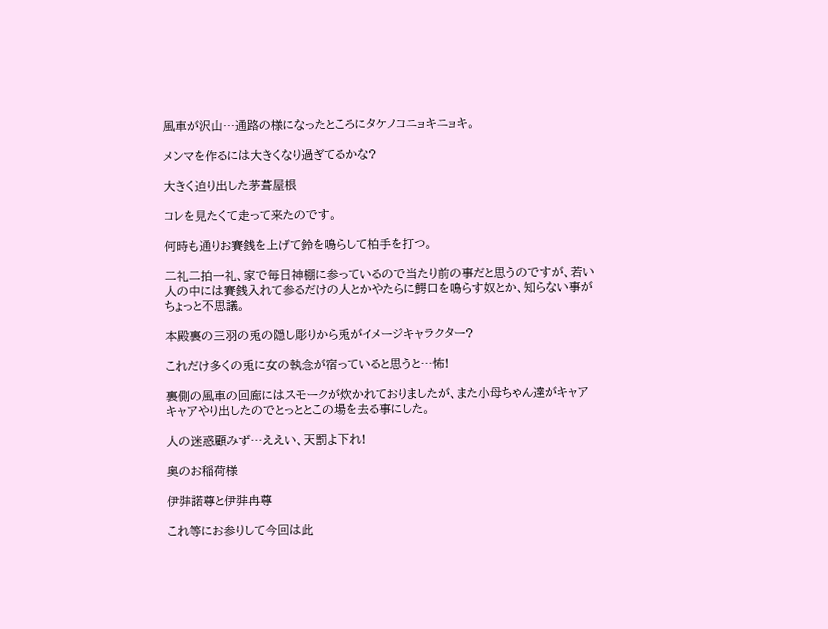風車が沢山…通路の様になったところにタケノコニョキニョキ。

メンマを作るには大きくなり過ぎてるかな?

大きく迫り出した茅葺屋根

コレを見たくて走って来たのです。

何時も通りお賽銭を上げて鈴を鳴らして柏手を打つ。

二礼二拍一礼、家で毎日神棚に参っているので当たり前の事だと思うのですが、若い人の中には賽銭入れて参るだけの人とかやたらに鰐口を鳴らす奴とか、知らない事がちょっと不思議。

本殿裏の三羽の兎の隠し彫りから兎がイメージキャラクター?

これだけ多くの兎に女の執念が宿っていると思うと…怖!

裏側の風車の回廊にはスモークが炊かれておりましたが、また小母ちゃん達がキャアキャアやり出したのでとっととこの場を去る事にした。

人の迷惑顧みず…ええい、天罰よ下れ!

奥のお稲荷様

伊弉諾尊と伊弉冉尊

これ等にお参りして今回は此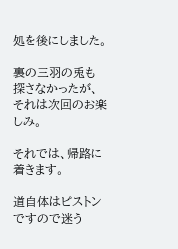処を後にしました。

裏の三羽の兎も探さなかったが、それは次回のお楽しみ。

それでは、帰路に着きます。

道自体はピストンですので迷う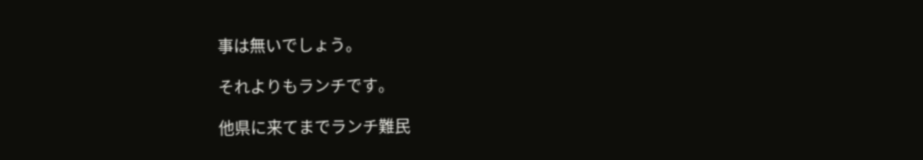事は無いでしょう。

それよりもランチです。

他県に来てまでランチ難民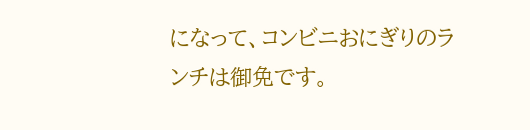になって、コンビニおにぎりのランチは御免です。